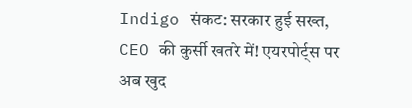Indigo संकट: सरकार हुई सख्त, CEO की कुर्सी खतरे में! एयरपोर्ट्स पर अब खुद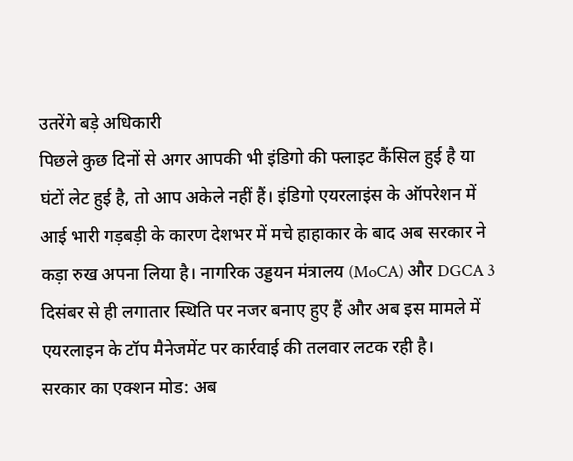उतरेंगे बड़े अधिकारी
पिछले कुछ दिनों से अगर आपकी भी इंडिगो की फ्लाइट कैंसिल हुई है या घंटों लेट हुई है, तो आप अकेले नहीं हैं। इंडिगो एयरलाइंस के ऑपरेशन में आई भारी गड़बड़ी के कारण देशभर में मचे हाहाकार के बाद अब सरकार ने कड़ा रुख अपना लिया है। नागरिक उड्डयन मंत्रालय (MoCA) और DGCA 3 दिसंबर से ही लगातार स्थिति पर नजर बनाए हुए हैं और अब इस मामले में एयरलाइन के टॉप मैनेजमेंट पर कार्रवाई की तलवार लटक रही है।
सरकार का एक्शन मोड: अब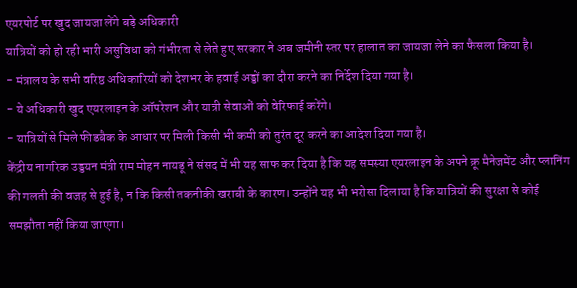एयरपोर्ट पर खुद जायजा लेंगे बड़े अधिकारी
यात्रियों को हो रही भारी असुविधा को गंभीरता से लेते हुए सरकार ने अब जमीनी स्तर पर हालात का जायजा लेने का फैसला किया है।
- मंत्रालय के सभी वरिष्ठ अधिकारियों को देशभर के हवाई अड्डों का दौरा करने का निर्देश दिया गया है।
- ये अधिकारी खुद एयरलाइन के ऑपरेशन और यात्री सेवाओं को वेरिफाई करेंगे।
- यात्रियों से मिले फीडबैक के आधार पर मिली किसी भी कमी को तुरंत दूर करने का आदेश दिया गया है।
केंद्रीय नागरिक उड्डयन मंत्री राम मोहन नायडू ने संसद में भी यह साफ कर दिया है कि यह समस्या एयरलाइन के अपने क्रू मैनेजमेंट और प्लानिंग की गलती की वजह से हुई है, न कि किसी तकनीकी खराबी के कारण। उन्होंने यह भी भरोसा दिलाया है कि यात्रियों की सुरक्षा से कोई समझौता नहीं किया जाएगा।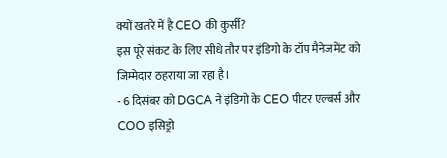क्यों खतरे में है CEO की कुर्सी?
इस पूरे संकट के लिए सीधे तौर पर इंडिगो के टॉप मैनेजमेंट को जिम्मेदार ठहराया जा रहा है।
- 6 दिसंबर को DGCA ने इंडिगो के CEO पीटर एल्बर्स और COO इसिड्रो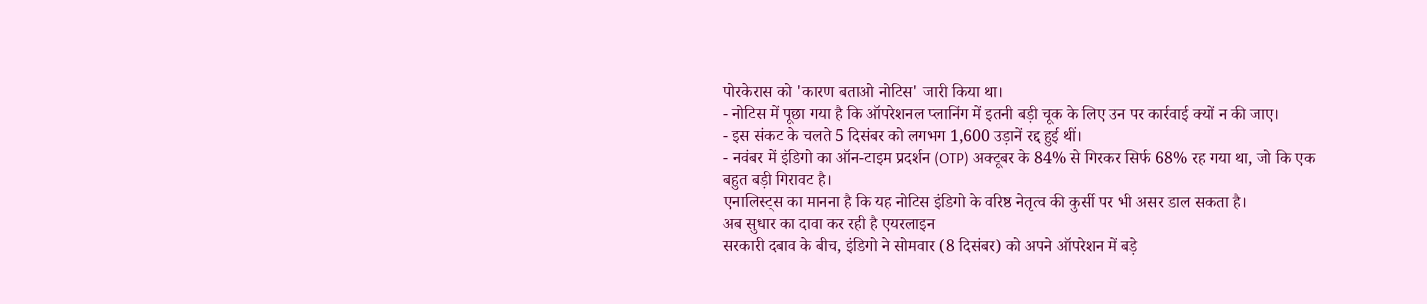पोरकेरास को 'कारण बताओ नोटिस' जारी किया था।
- नोटिस में पूछा गया है कि ऑपरेशनल प्लानिंग में इतनी बड़ी चूक के लिए उन पर कार्रवाई क्यों न की जाए।
- इस संकट के चलते 5 दिसंबर को लगभग 1,600 उड़ानें रद्द हुई थीं।
- नवंबर में इंडिगो का ऑन-टाइम प्रदर्शन (OTP) अक्टूबर के 84% से गिरकर सिर्फ 68% रह गया था, जो कि एक बहुत बड़ी गिरावट है।
एनालिस्ट्स का मानना है कि यह नोटिस इंडिगो के वरिष्ठ नेतृत्व की कुर्सी पर भी असर डाल सकता है।
अब सुधार का दावा कर रही है एयरलाइन
सरकारी दबाव के बीच, इंडिगो ने सोमवार (8 दिसंबर) को अपने ऑपरेशन में बड़े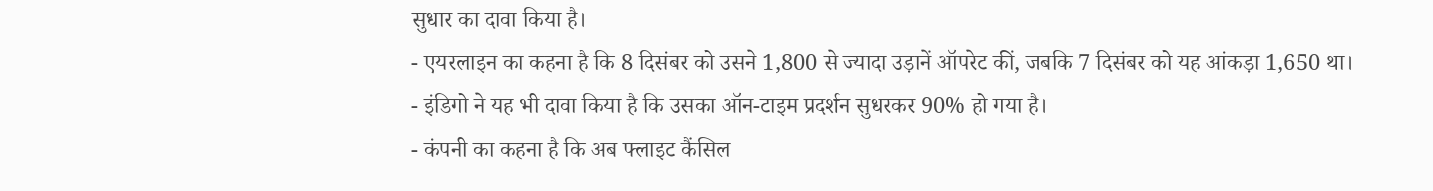सुधार का दावा किया है।
- एयरलाइन का कहना है कि 8 दिसंबर को उसने 1,800 से ज्यादा उड़ानें ऑपरेट कीं, जबकि 7 दिसंबर को यह आंकड़ा 1,650 था।
- इंडिगो ने यह भी दावा किया है कि उसका ऑन-टाइम प्रदर्शन सुधरकर 90% हो गया है।
- कंपनी का कहना है कि अब फ्लाइट कैंसिल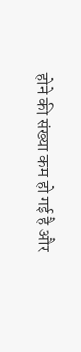होने की संख्या कम हो गई है और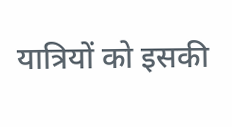यात्रियों को इसकी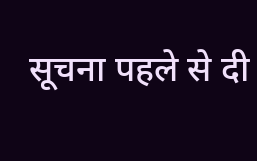सूचना पहले से दी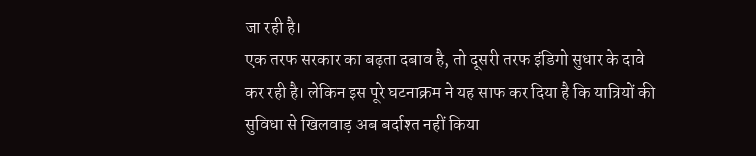जा रही है।
एक तरफ सरकार का बढ़ता दबाव है, तो दूसरी तरफ इंडिगो सुधार के दावे कर रही है। लेकिन इस पूरे घटनाक्रम ने यह साफ कर दिया है कि यात्रियों की सुविधा से खिलवाड़ अब बर्दाश्त नहीं किया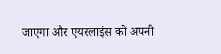जाएगा और एयरलाइंस को अपनी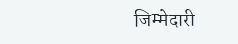जिम्मेदारी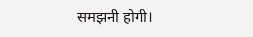समझनी होगी।